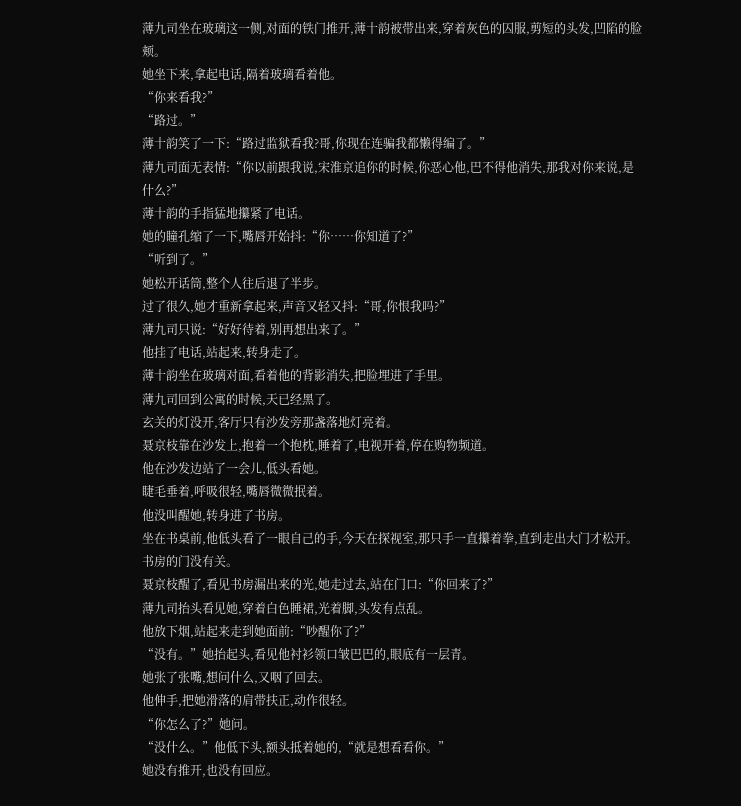薄九司坐在玻璃这一侧,对面的铁门推开,薄十韵被带出来,穿着灰色的囚服,剪短的头发,凹陷的脸颊。
她坐下来,拿起电话,隔着玻璃看着他。
“你来看我?”
“路过。”
薄十韵笑了一下:“路过监狱看我?哥,你现在连骗我都懒得编了。”
薄九司面无表情:“你以前跟我说,宋淮京追你的时候,你恶心他,巴不得他消失,那我对你来说,是什么?”
薄十韵的手指猛地攥紧了电话。
她的瞳孔缩了一下,嘴唇开始抖:“你……你知道了?”
“听到了。”
她松开话筒,整个人往后退了半步。
过了很久,她才重新拿起来,声音又轻又抖:“哥,你恨我吗?”
薄九司只说:“好好待着,别再想出来了。”
他挂了电话,站起来,转身走了。
薄十韵坐在玻璃对面,看着他的背影消失,把脸埋进了手里。
薄九司回到公寓的时候,天已经黑了。
玄关的灯没开,客厅只有沙发旁那盏落地灯亮着。
聂京枝靠在沙发上,抱着一个抱枕,睡着了,电视开着,停在购物频道。
他在沙发边站了一会儿,低头看她。
睫毛垂着,呼吸很轻,嘴唇微微抿着。
他没叫醒她,转身进了书房。
坐在书桌前,他低头看了一眼自己的手,今天在探视室,那只手一直攥着拳,直到走出大门才松开。
书房的门没有关。
聂京枝醒了,看见书房漏出来的光,她走过去,站在门口:“你回来了?”
薄九司抬头看见她,穿着白色睡裙,光着脚,头发有点乱。
他放下烟,站起来走到她面前:“吵醒你了?”
“没有。”她抬起头,看见他衬衫领口皱巴巴的,眼底有一层青。
她张了张嘴,想问什么,又咽了回去。
他伸手,把她滑落的肩带扶正,动作很轻。
“你怎么了?”她问。
“没什么。”他低下头,额头抵着她的,“就是想看看你。”
她没有推开,也没有回应。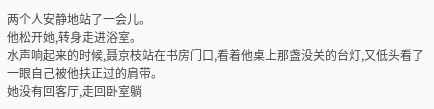两个人安静地站了一会儿。
他松开她,转身走进浴室。
水声响起来的时候,聂京枝站在书房门口,看着他桌上那盏没关的台灯,又低头看了一眼自己被他扶正过的肩带。
她没有回客厅,走回卧室躺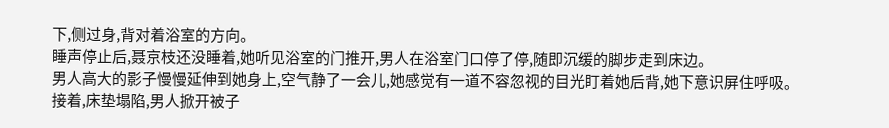下,侧过身,背对着浴室的方向。
睡声停止后,聂京枝还没睡着,她听见浴室的门推开,男人在浴室门口停了停,随即沉缓的脚步走到床边。
男人高大的影子慢慢延伸到她身上,空气静了一会儿,她感觉有一道不容忽视的目光盯着她后背,她下意识屏住呼吸。
接着,床垫塌陷,男人掀开被子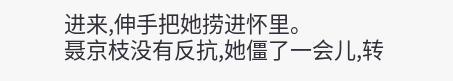进来,伸手把她捞进怀里。
聂京枝没有反抗,她僵了一会儿,转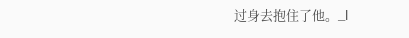过身去抱住了他。_l